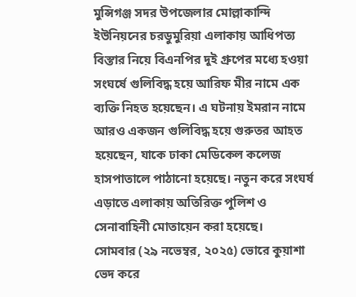মুন্সিগঞ্জ সদর উপজেলার মোল্লাকান্দি ইউনিয়নের চরডুমুরিয়া এলাকায় আধিপত্য বিস্তার নিয়ে বিএনপির দুই গ্রুপের মধ্যে হওয়া সংঘর্ষে গুলিবিদ্ধ হয়ে আরিফ মীর নামে এক ব্যক্তি নিহত হয়েছেন। এ ঘটনায় ইমরান নামে আরও একজন গুলিবিদ্ধ হয়ে গুরুতর আহত হয়েছেন, যাকে ঢাকা মেডিকেল কলেজ হাসপাতালে পাঠানো হয়েছে। নতুন করে সংঘর্ষ এড়াতে এলাকায় অতিরিক্ত পুলিশ ও সেনাবাহিনী মোতায়েন করা হয়েছে।
সোমবার (২৯ নভেম্বর, ২০২৫) ভোরে কুয়াশা ভেদ করে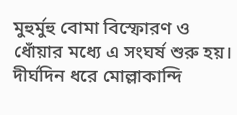মুহুর্মুহু বোমা বিস্ফোরণ ও ধোঁয়ার মধ্যে এ সংঘর্ষ শুরু হয়। দীর্ঘদিন ধরে মোল্লাকান্দি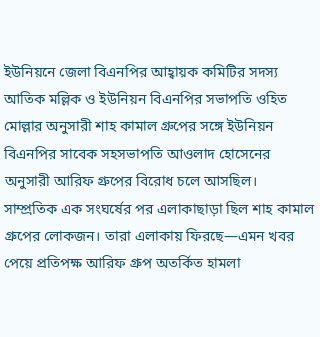ইউনিয়নে জেলা বিএনপির আহ্বায়ক কমিটির সদস্য আতিক মল্লিক ও ইউনিয়ন বিএনপির সভাপতি ওহিত মোল্লার অনুসারী শাহ কামাল গ্রুপের সঙ্গে ইউনিয়ন বিএনপির সাবেক সহসভাপতি আওলাদ হোসেনের অনুসারী আরিফ গ্রুপের বিরোধ চলে আসছিল।
সাম্প্রতিক এক সংঘর্ষের পর এলাকাছাড়া ছিল শাহ কামাল গ্রুপের লোকজন। তারা এলাকায় ফিরছে—এমন খবর পেয়ে প্রতিপক্ষ আরিফ গ্রুপ অতর্কিত হামলা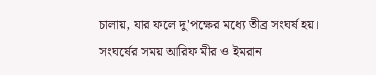চালায়, যার ফলে দু'পক্ষের মধ্যে তীব্র সংঘর্ষ হয়।
সংঘর্ষের সময় আরিফ মীর ও ইমরান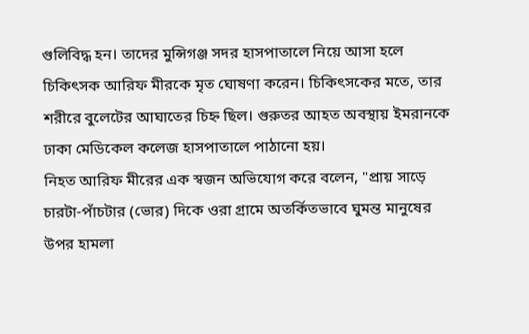গুলিবিদ্ধ হন। তাদের মুন্সিগঞ্জ সদর হাসপাতালে নিয়ে আসা হলে চিকিৎসক আরিফ মীরকে মৃত ঘোষণা করেন। চিকিৎসকের মতে, তার শরীরে বুলেটের আঘাতের চিহ্ন ছিল। গুরুতর আহত অবস্থায় ইমরানকে ঢাকা মেডিকেল কলেজ হাসপাতালে পাঠানো হয়।
নিহত আরিফ মীরের এক স্বজন অভিযোগ করে বলেন, "প্রায় সাড়ে চারটা-পাঁচটার (ভোর) দিকে ওরা গ্রামে অতর্কিতভাবে ঘুমন্ত মানুষের উপর হামলা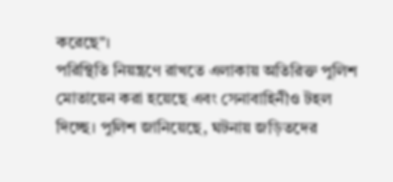করেছে"।
পরিস্থিতি নিয়ন্ত্রণে রাখতে এলাকায় অতিরিক্ত পুলিশ মোতায়েন করা হয়েছে এবং সেনাবাহিনীও টহল দিচ্ছে। পুলিশ জানিয়েছে, ঘটনায় জড়িতদের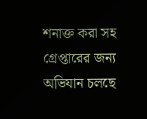শনাক্ত করা সহ গ্রেপ্তারের জন্য অভিযান চলছে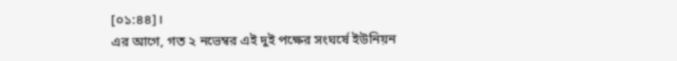[০১:৪৪]।
এর আগে, গত ২ নভেম্বর এই দুই পক্ষের সংঘর্ষে ইউনিয়ন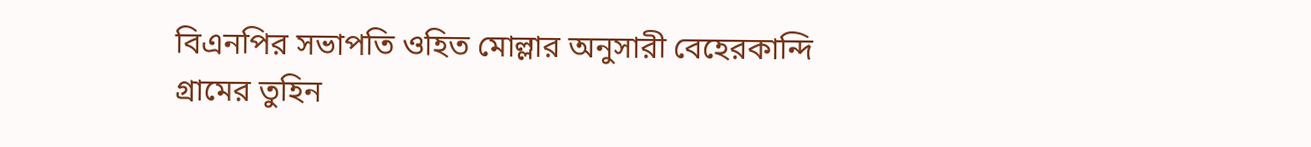বিএনপির সভাপতি ওহিত মোল্লার অনুসারী বেহেরকান্দি গ্রামের তুহিন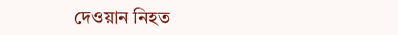দেওয়ান নিহত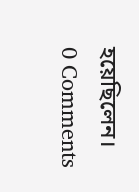হয়েছিলেন।
0 Comments